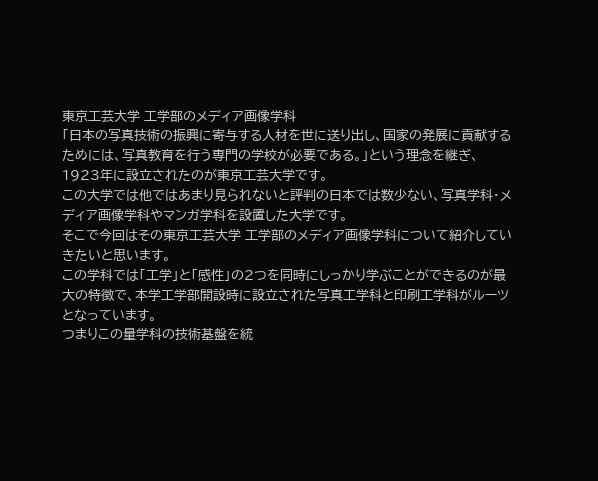東京工芸大学 工学部のメディア画像学科
「日本の写真技術の振興に寄与する人材を世に送り出し、国家の発展に貢献するためには、写真教育を行う専門の学校が必要である。」という理念を継ぎ、1923年に設立されたのが東京工芸大学です。
この大学では他ではあまり見られないと評判の日本では数少ない、写真学科・メディア画像学科やマンガ学科を設置した大学です。
そこで今回はその東京工芸大学 工学部のメディア画像学科について紹介していきたいと思います。
この学科では「工学」と「感性」の2つを同時にしっかり学ぶことができるのが最大の特徴で、本学工学部開設時に設立された写真工学科と印刷工学科がルーツとなっています。
つまりこの量学科の技術基盤を統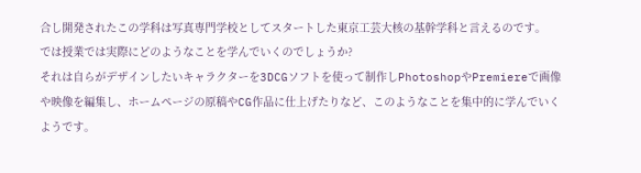合し開発されたこの学科は写真専門学校としてスタートした東京工芸大核の基幹学科と言えるのです。
では授業では実際にどのようなことを学んでいくのでしょうか?
それは自らがデザインしたいキャラクターを3DCGソフトを使って制作しPhotoshopやPremiereで画像や映像を編集し、ホームページの原稿やCG作品に仕上げたりなど、このようなことを集中的に学んでいくようです。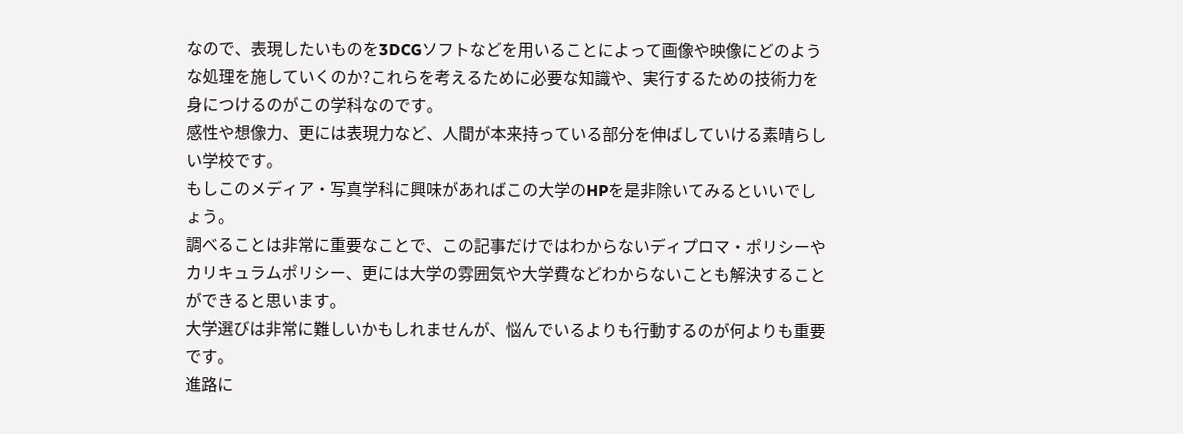なので、表現したいものを3DCGソフトなどを用いることによって画像や映像にどのような処理を施していくのか?これらを考えるために必要な知識や、実行するための技術力を身につけるのがこの学科なのです。
感性や想像力、更には表現力など、人間が本来持っている部分を伸ばしていける素晴らしい学校です。
もしこのメディア・写真学科に興味があればこの大学のHPを是非除いてみるといいでしょう。
調べることは非常に重要なことで、この記事だけではわからないディプロマ・ポリシーやカリキュラムポリシー、更には大学の雰囲気や大学費などわからないことも解決することができると思います。
大学選びは非常に難しいかもしれませんが、悩んでいるよりも行動するのが何よりも重要です。
進路に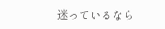迷っているなら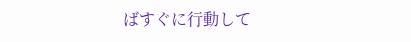ばすぐに行動して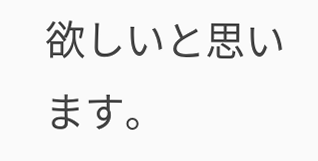欲しいと思います。